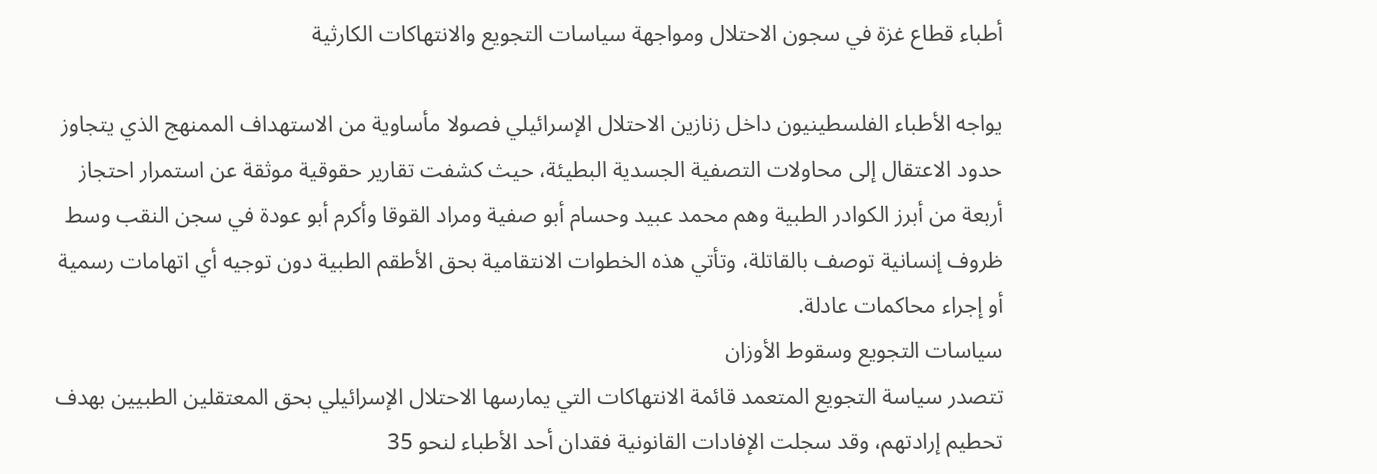أطباء قطاع غزة في سجون الاحتلال ومواجهة سياسات التجويع والانتهاكات الكارثية

يواجه الأطباء الفلسطينيون داخل زنازين الاحتلال الإسرائيلي فصولا مأساوية من الاستهداف الممنهج الذي يتجاوز حدود الاعتقال إلى محاولات التصفية الجسدية البطيئة، حيث كشفت تقارير حقوقية موثقة عن استمرار احتجاز أربعة من أبرز الكوادر الطبية وهم محمد عبيد وحسام أبو صفية ومراد القوقا وأكرم أبو عودة في سجن النقب وسط ظروف إنسانية توصف بالقاتلة، وتأتي هذه الخطوات الانتقامية بحق الأطقم الطبية دون توجيه أي اتهامات رسمية أو إجراء محاكمات عادلة.
سياسات التجويع وسقوط الأوزان
تتصدر سياسة التجويع المتعمد قائمة الانتهاكات التي يمارسها الاحتلال الإسرائيلي بحق المعتقلين الطبيين بهدف تحطيم إرادتهم، وقد سجلت الإفادات القانونية فقدان أحد الأطباء لنحو 35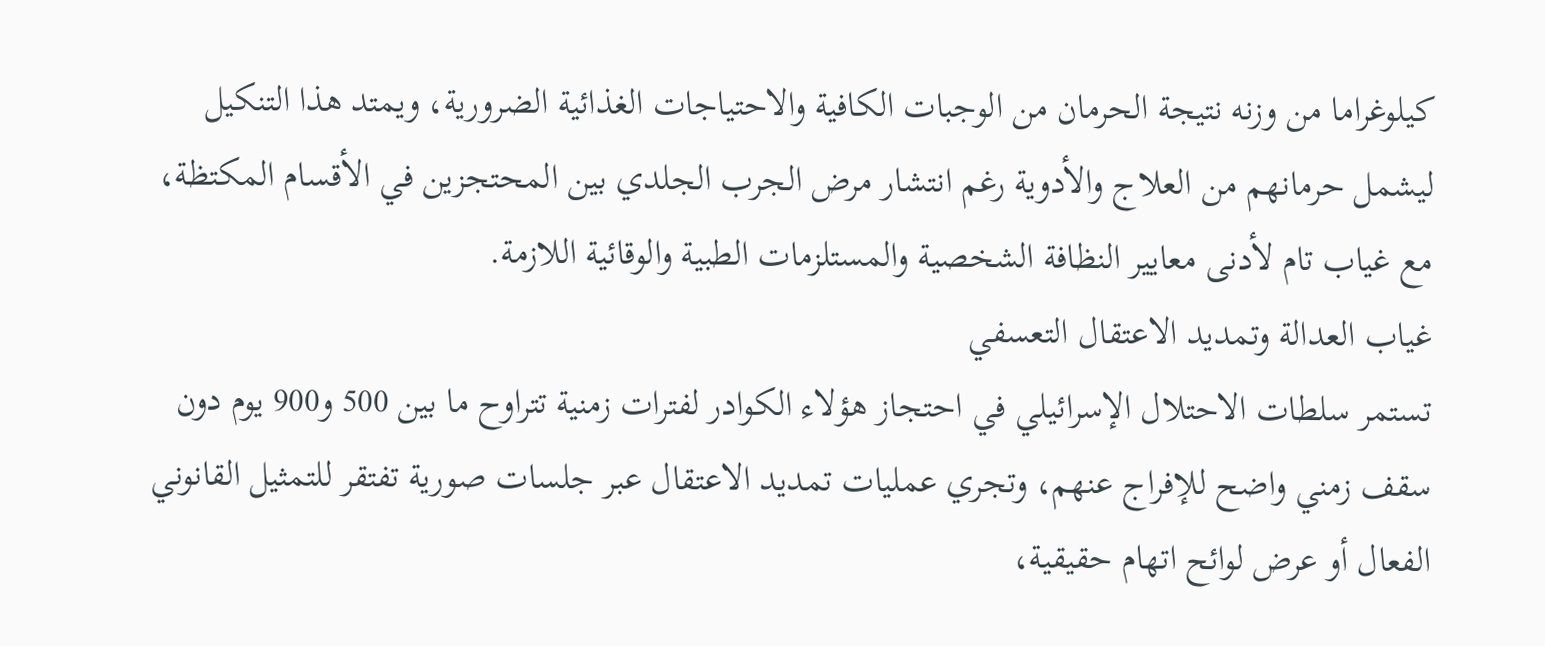كيلوغراما من وزنه نتيجة الحرمان من الوجبات الكافية والاحتياجات الغذائية الضرورية، ويمتد هذا التنكيل ليشمل حرمانهم من العلاج والأدوية رغم انتشار مرض الجرب الجلدي بين المحتجزين في الأقسام المكتظة، مع غياب تام لأدنى معايير النظافة الشخصية والمستلزمات الطبية والوقائية اللازمة.
غياب العدالة وتمديد الاعتقال التعسفي
تستمر سلطات الاحتلال الإسرائيلي في احتجاز هؤلاء الكوادر لفترات زمنية تتراوح ما بين 500 و900 يوم دون سقف زمني واضح للإفراج عنهم، وتجري عمليات تمديد الاعتقال عبر جلسات صورية تفتقر للتمثيل القانوني الفعال أو عرض لوائح اتهام حقيقية،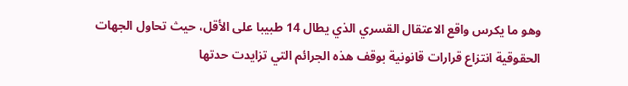وهو ما يكرس واقع الاعتقال القسري الذي يطال 14 طبيبا على الأقل، حيث تحاول الجهات الحقوقية انتزاع قرارات قانونية بوقف هذه الجرائم التي تزايدت حدتها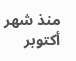منذ شهر أكتوبر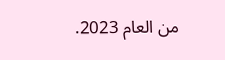من العام 2023.